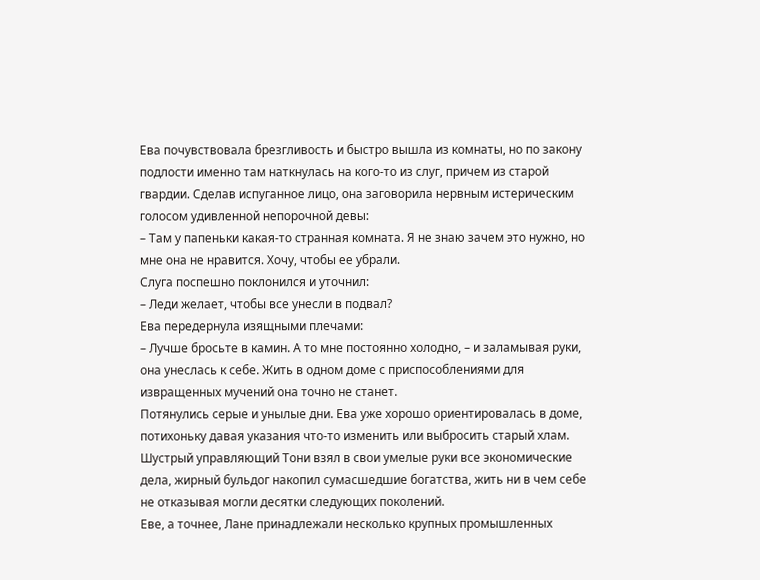Ева почувствовала брезгливость и быстро вышла из комнаты, но по закону подлости именно там наткнулась на кого-то из слуг, причем из старой гвардии. Сделав испуганное лицо, она заговорила нервным истерическим голосом удивленной непорочной девы:
– Там у папеньки какая-то странная комната. Я не знаю зачем это нужно, но мне она не нравится. Хочу, чтобы ее убрали.
Слуга поспешно поклонился и уточнил:
– Леди желает, чтобы все унесли в подвал?
Ева передернула изящными плечами:
– Лучше бросьте в камин. А то мне постоянно холодно, – и заламывая руки, она унеслась к себе. Жить в одном доме с приспособлениями для извращенных мучений она точно не станет.
Потянулись серые и унылые дни. Ева уже хорошо ориентировалась в доме, потихоньку давая указания что-то изменить или выбросить старый хлам. Шустрый управляющий Тони взял в свои умелые руки все экономические дела, жирный бульдог накопил сумасшедшие богатства, жить ни в чем себе не отказывая могли десятки следующих поколений.
Еве, а точнее, Лане принадлежали несколько крупных промышленных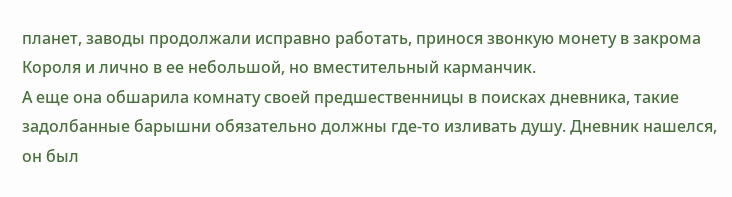планет, заводы продолжали исправно работать, принося звонкую монету в закрома Короля и лично в ее небольшой, но вместительный карманчик.
А еще она обшарила комнату своей предшественницы в поисках дневника, такие задолбанные барышни обязательно должны где-то изливать душу. Дневник нашелся, он был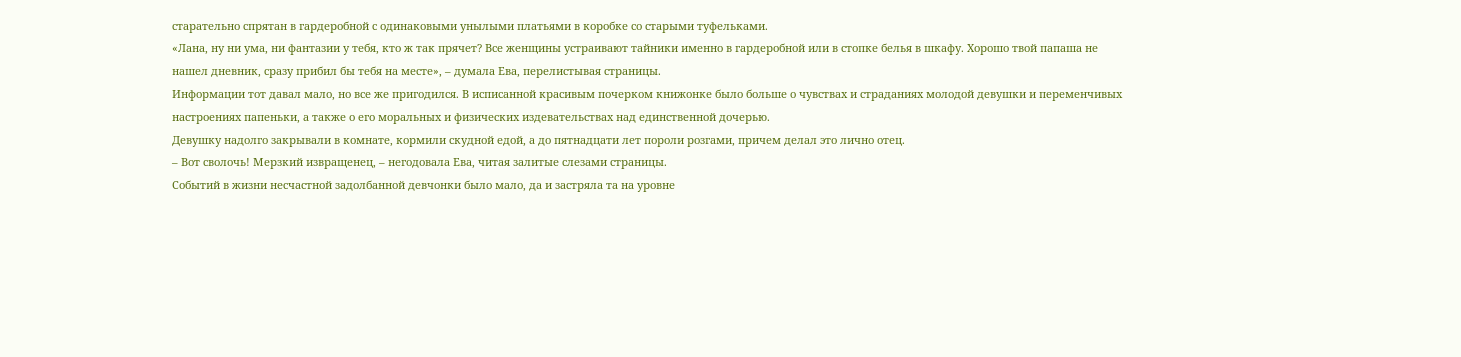старательно спрятан в гардеробной с одинаковыми унылыми платьями в коробке со старыми туфельками.
«Лана, ну ни ума, ни фантазии у тебя, кто ж так прячет? Все женщины устраивают тайники именно в гардеробной или в стопке белья в шкафу. Хорошо твой папаша не нашел дневник, сразу прибил бы тебя на месте», – думала Ева, перелистывая страницы.
Информации тот давал мало, но все же пригодился. В исписанной красивым почерком книжонке было больше о чувствах и страданиях молодой девушки и переменчивых настроениях папеньки, а также о его моральных и физических издевательствах над единственной дочерью.
Девушку надолго закрывали в комнате, кормили скудной едой, а до пятнадцати лет пороли розгами, причем делал это лично отец.
– Вот сволочь! Мерзкий извращенец, – негодовала Ева, читая залитые слезами страницы.
Событий в жизни несчастной задолбанной девчонки было мало, да и застряла та на уровне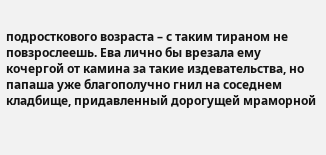подросткового возраста – с таким тираном не повзрослеешь. Ева лично бы врезала ему кочергой от камина за такие издевательства, но папаша уже благополучно гнил на соседнем кладбище, придавленный дорогущей мраморной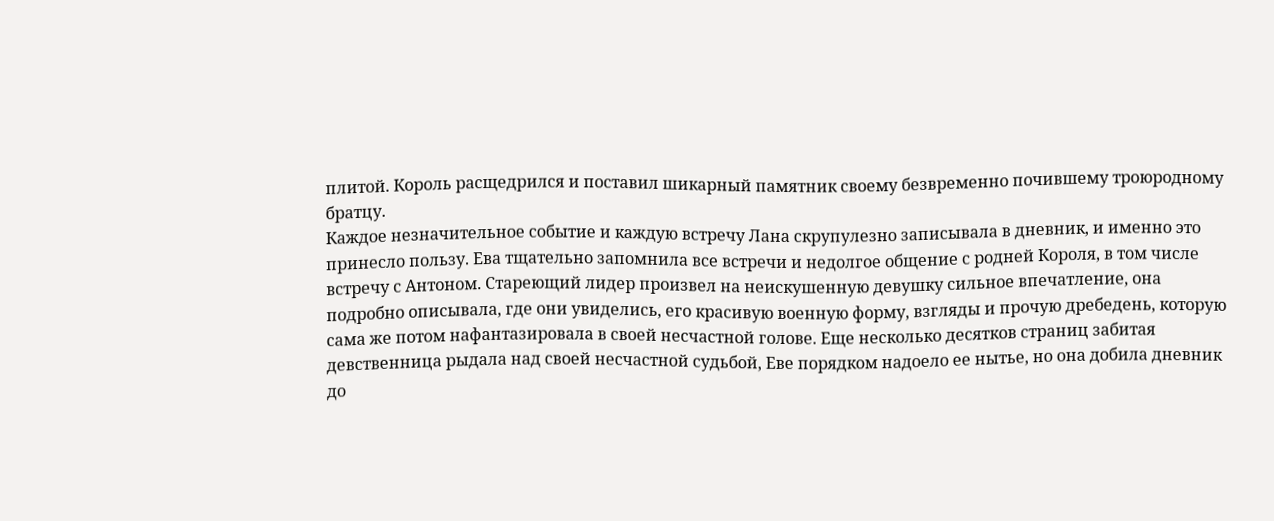плитой. Король расщедрился и поставил шикарный памятник своему безвременно почившему троюродному братцу.
Каждое незначительное событие и каждую встречу Лана скрупулезно записывала в дневник, и именно это принесло пользу. Ева тщательно запомнила все встречи и недолгое общение с родней Короля, в том числе встречу с Антоном. Стареющий лидер произвел на неискушенную девушку сильное впечатление, она подробно описывала, где они увиделись, его красивую военную форму, взгляды и прочую дребедень, которую сама же потом нафантазировала в своей несчастной голове. Еще несколько десятков страниц забитая девственница рыдала над своей несчастной судьбой, Еве порядком надоело ее нытье, но она добила дневник до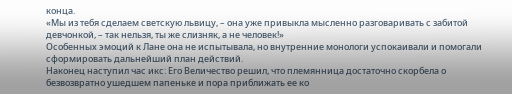конца.
«Мы из тебя сделаем светскую львицу, – она уже привыкла мысленно разговаривать с забитой девчонкой, – так нельзя, ты же слизняк, а не человек!»
Особенных эмоций к Лане она не испытывала, но внутренние монологи успокаивали и помогали сформировать дальнейший план действий.
Наконец наступил час икс: Его Величество решил, что племянница достаточно скорбела о безвозвратно ушедшем папеньке и пора приближать ее ко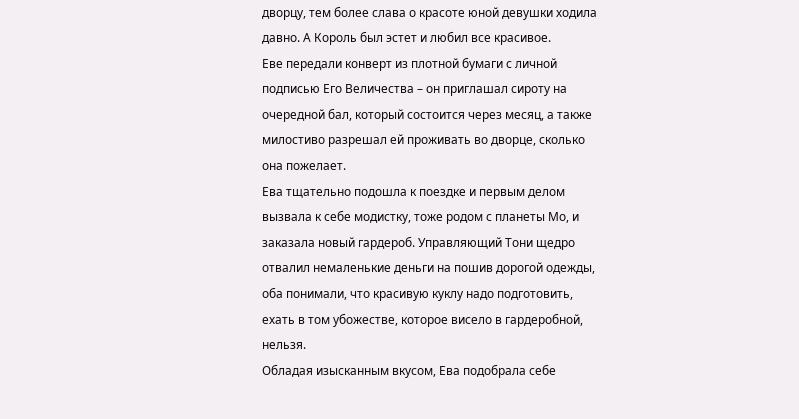дворцу, тем более слава о красоте юной девушки ходила давно. А Король был эстет и любил все красивое.
Еве передали конверт из плотной бумаги с личной подписью Его Величества – он приглашал сироту на очередной бал, который состоится через месяц, а также милостиво разрешал ей проживать во дворце, сколько она пожелает.
Ева тщательно подошла к поездке и первым делом вызвала к себе модистку, тоже родом с планеты Мо, и заказала новый гардероб. Управляющий Тони щедро отвалил немаленькие деньги на пошив дорогой одежды, оба понимали, что красивую куклу надо подготовить, ехать в том убожестве, которое висело в гардеробной, нельзя.
Обладая изысканным вкусом, Ева подобрала себе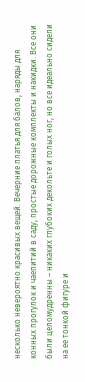несколько невероятно красивых вещей. Вечерние платья для балов, наряды для конных прогулок и чаепитий в саду, простые дорожные комплекты и накидки. Все они были целомудренны – никаких глубоких декольте и голых ног, но все идеально сидели на ее тонкой фигуре и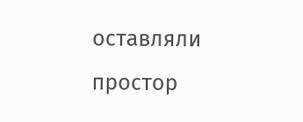оставляли простор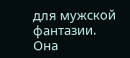для мужской фантазии. Она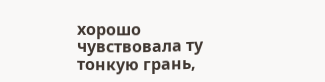хорошо чувствовала ту тонкую грань,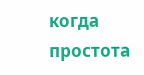когда простота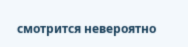смотрится невероятно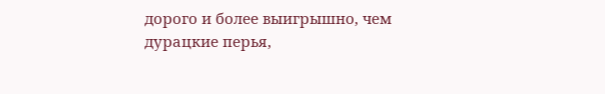дорого и более выигрышно, чем дурацкие перья,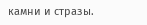камни и стразы.